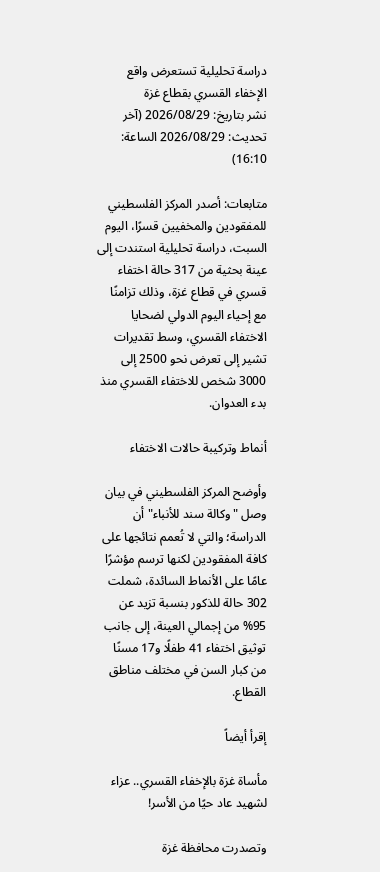دراسة تحليلية تستعرض واقع الإخفاء القسري بقطاع غزة
نشر بتاريخ: 2026/08/29 (آخر تحديث: 2026/08/29 الساعة: 16:10)

متابعات: أصدر المركز الفلسطيني للمفقودين والمخفيين قسرًا، اليوم السبت، دراسة تحليلية استندت إلى عينة بحثية من 317 حالة اختفاء قسري في قطاع غزة، وذلك تزامنًا مع إحياء اليوم الدولي لضحايا الاختفاء القسري، وسط تقديرات تشير إلى تعرض نحو 2500 إلى 3000 شخص للاختفاء القسري منذ بدء العدوان.

أنماط وتركيبة حالات الاختفاء

وأوضح المركز الفلسطيني في بيان وصل "وكالة سند للأنباء" أن الدراسة؛ والتي لا تُعمم نتائجها على كافة المفقودين لكنها ترسم مؤشرًا عامًا على الأنماط السائدة، شملت 302 حالة للذكور بنسبة تزيد عن 95% من إجمالي العينة، إلى جانب توثيق اختفاء 41 طفلًا و17 مسنًا من كبار السن في مختلف مناطق القطاع.

إقرأ أيضاً

مأساة غزة بالإخفاء القسري.. عزاء لشهيد عاد حيًا من الأسر!

وتصدرت محافظة غزة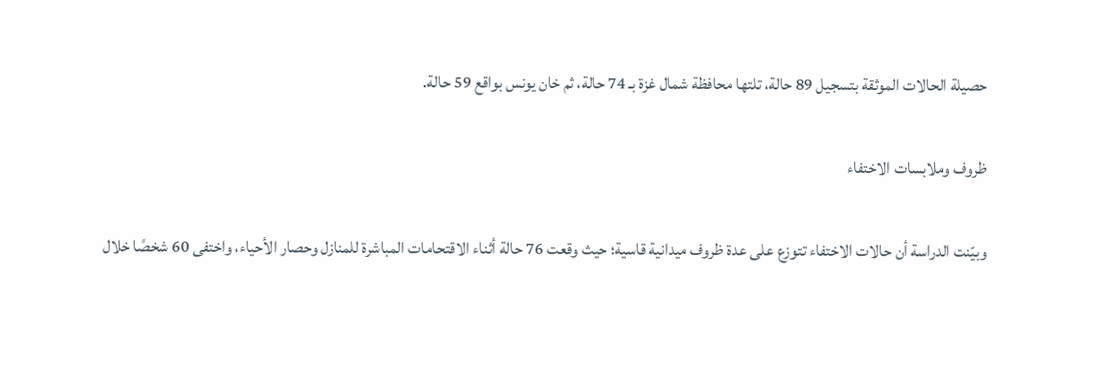حصيلة الحالات الموثقة بتسجيل 89 حالة، تلتها محافظة شمال غزة بـ 74 حالة، ثم خان يونس بواقع 59 حالة.

ظروف وملابسات الاختفاء

وبيّنت الدراسة أن حالات الاختفاء تتوزع على عدة ظروف ميدانية قاسية؛ حيث وقعت 76 حالة أثناء الاقتحامات المباشرة للمنازل وحصار الأحياء، واختفى 60 شخصًا خلال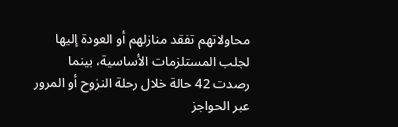محاولاتهم تفقد منازلهم أو العودة إليها لجلب المستلزمات الأساسية، بينما رصدت 42 حالة خلال رحلة النزوح أو المرور عبر الحواجز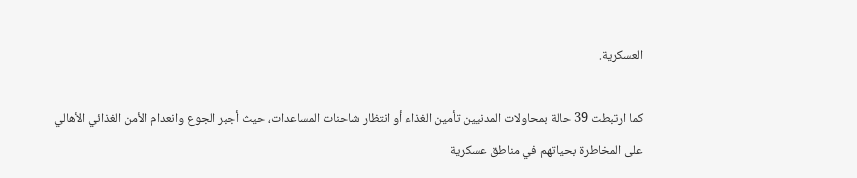العسكرية.

كما ارتبطت 39 حالة بمحاولات المدنيين تأمين الغذاء أو انتظار شاحنات المساعدات، حيث أجبر الجوع وانعدام الأمن الغذائي الأهالي على المخاطرة بحياتهم في مناطق عسكرية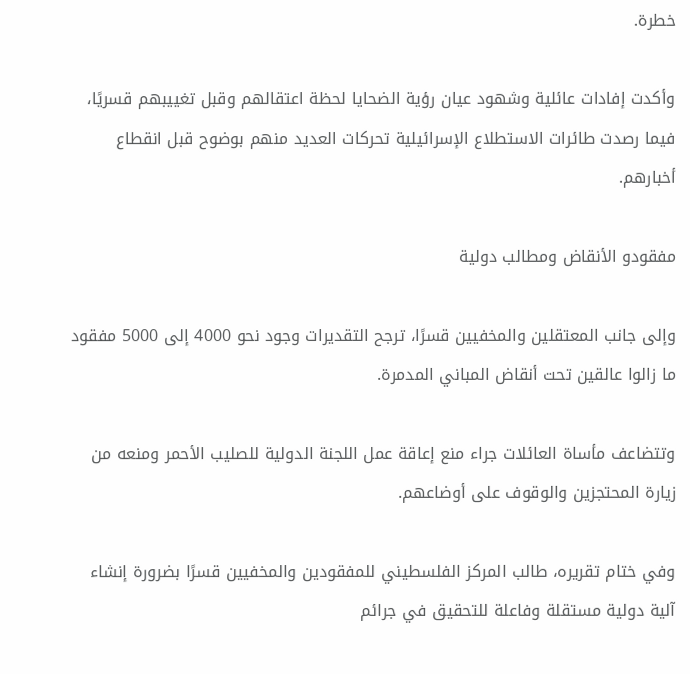خطرة.

وأكدت إفادات عائلية وشهود عيان رؤية الضحايا لحظة اعتقالهم وقبل تغييبهم قسريًا، فيما رصدت طائرات الاستطلاع الإسرائيلية تحركات العديد منهم بوضوح قبل انقطاع أخبارهم.

مفقودو الأنقاض ومطالب دولية

وإلى جانب المعتقلين والمخفيين قسرًا، ترجح التقديرات وجود نحو 4000 إلى 5000 مفقود ما زالوا عالقين تحت أنقاض المباني المدمرة.

وتتضاعف مأساة العائلات جراء منع إعاقة عمل اللجنة الدولية للصليب الأحمر ومنعه من زيارة المحتجزين والوقوف على أوضاعهم.

وفي ختام تقريره، طالب المركز الفلسطيني للمفقودين والمخفيين قسرًا بضرورة إنشاء آلية دولية مستقلة وفاعلة للتحقيق في جرائم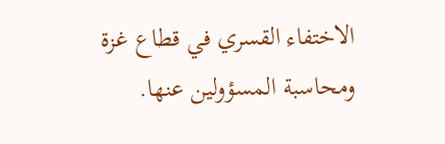الاختفاء القسري في قطاع غزة ومحاسبة المسؤولين عنها.